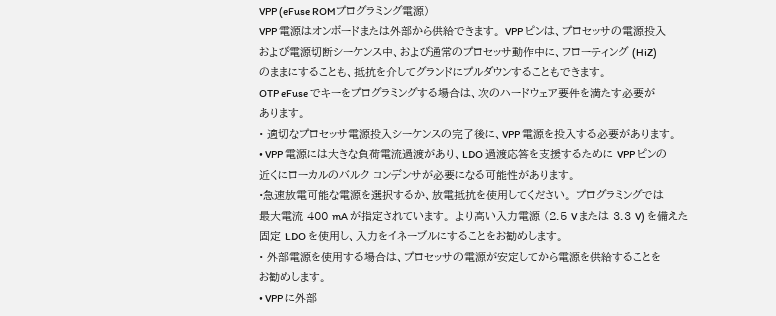VPP (eFuse ROMプログラミング電源)
VPP 電源はオンボードまたは外部から供給できます。 VPP ピンは、プロセッサの電源投入
および電源切断シーケンス中、および通常のプロセッサ動作中に、フローティング (HiZ)
のままにすることも、抵抗を介してグランドにプルダウンすることもできます。
OTP eFuse でキーをプログラミングする場合は、次のハードウェア要件を満たす必要が
あります。
• 適切なプロセッサ電源投入シーケンスの完了後に、VPP 電源を投入する必要があります。
• VPP 電源には大きな負荷電流過渡があり、LDO 過渡応答を支援するために VPP ピンの
近くにローカルのバルク コンデンサが必要になる可能性があります。
•急速放電可能な電源を選択するか、放電抵抗を使用してください。 プログラミングでは
最大電流 400 mA が指定されています。 より高い入力電源 (2.5 V または 3.3 V) を備えた
固定 LDO を使用し、入力をイネーブルにすることをお勧めします。
• 外部電源を使用する場合は、プロセッサの電源が安定してから電源を供給することを
お勧めします。
• VPP に外部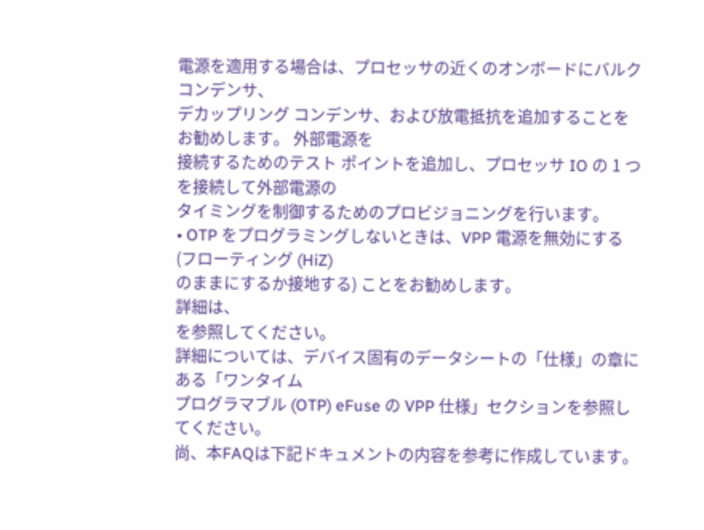電源を適用する場合は、プロセッサの近くのオンボードにバルク コンデンサ、
デカップリング コンデンサ、および放電抵抗を追加することをお勧めします。 外部電源を
接続するためのテスト ポイントを追加し、プロセッサ IO の 1 つを接続して外部電源の
タイミングを制御するためのプロビジョニングを行います。
• OTP をプログラミングしないときは、VPP 電源を無効にする (フローティング (HiZ)
のままにするか接地する) ことをお勧めします。
詳細は、
を参照してください。
詳細については、デバイス固有のデータシートの「仕様」の章にある「ワンタイム
プログラマブル (OTP) eFuse の VPP 仕様」セクションを参照してください。
尚、本FAQは下記ドキュメントの内容を参考に作成しています。